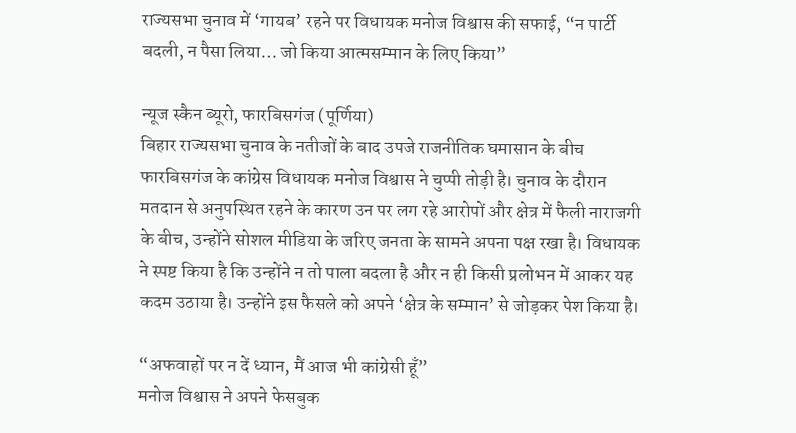राज्यसभा चुनाव में ‘गायब’ रहने पर विधायक मनोज विश्वास की सफाई, “न पार्टी बदली, न पैसा लिया… जो किया आत्मसम्मान के लिए किया”

न्यूज स्कैन ब्यूरो, फारबिसगंज (पूर्णिया)
बिहार राज्यसभा चुनाव के नतीजों के बाद उपजे राजनीतिक घमासान के बीच फारबिसगंज के कांग्रेस विधायक मनोज विश्वास ने चुप्पी तोड़ी है। चुनाव के दौरान मतदान से अनुपस्थित रहने के कारण उन पर लग रहे आरोपों और क्षेत्र में फैली नाराजगी के बीच, उन्होंने सोशल मीडिया के जरिए जनता के सामने अपना पक्ष रखा है। विधायक ने स्पष्ट किया है कि उन्होंने न तो पाला बदला है और न ही किसी प्रलोभन में आकर यह कदम उठाया है। उन्होंने इस फैसले को अपने ‘क्षेत्र के सम्मान’ से जोड़कर पेश किया है।

“अफवाहों पर न दें ध्यान, मैं आज भी कांग्रेसी हूँ”
मनोज विश्वास ने अपने फेसबुक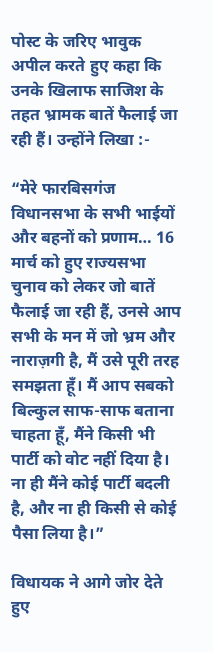पोस्ट के जरिए भावुक अपील करते हुए कहा कि उनके खिलाफ साजिश के तहत भ्रामक बातें फैलाई जा रही हैं। उन्होंने लिखा :-

“मेरे फारबिसगंज विधानसभा के सभी भाईयों और बहनों को प्रणाम… 16 मार्च को हुए राज्यसभा चुनाव को लेकर जो बातें फैलाई जा रही हैं, उनसे आप सभी के मन में जो भ्रम और नाराज़गी है, मैं उसे पूरी तरह समझता हूँ। मैं आप सबको बिल्कुल साफ-साफ बताना चाहता हूँ, मैंने किसी भी पार्टी को वोट नहीं दिया है। ना ही मैंने कोई पार्टी बदली है, और ना ही किसी से कोई पैसा लिया है।”

विधायक ने आगे जोर देते हुए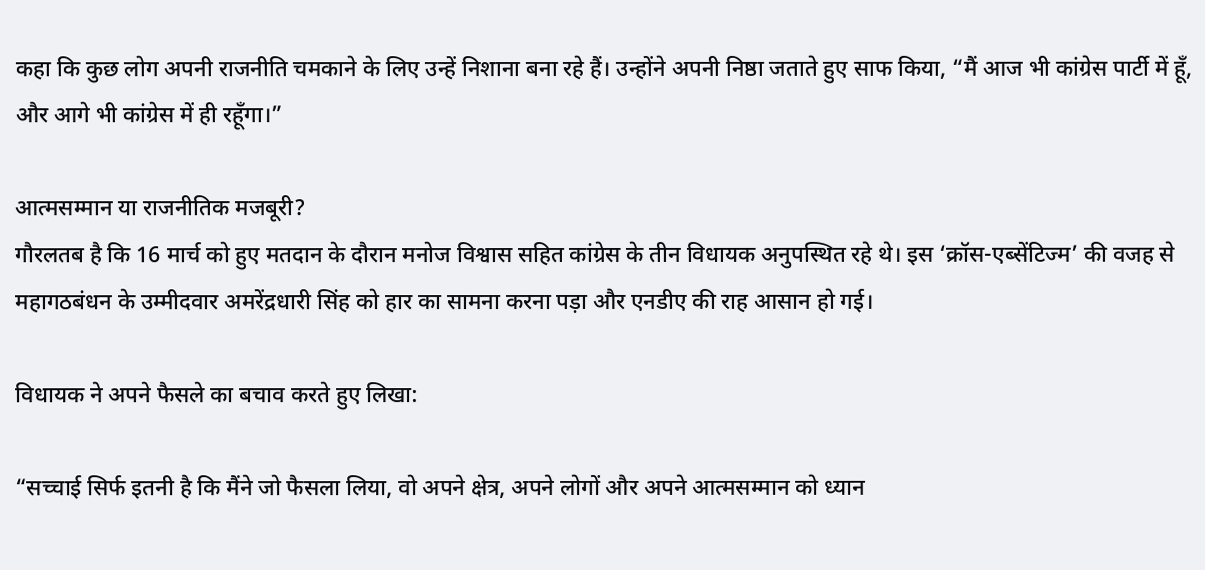कहा कि कुछ लोग अपनी राजनीति चमकाने के लिए उन्हें निशाना बना रहे हैं। उन्होंने अपनी निष्ठा जताते हुए साफ किया, “मैं आज भी कांग्रेस पार्टी में हूँ, और आगे भी कांग्रेस में ही रहूँगा।”

आत्मसम्मान या राजनीतिक मजबूरी?
गौरलतब है कि 16 मार्च को हुए मतदान के दौरान मनोज विश्वास सहित कांग्रेस के तीन विधायक अनुपस्थित रहे थे। इस ‘क्रॉस-एब्सेंटिज्म’ की वजह से महागठबंधन के उम्मीदवार अमरेंद्रधारी सिंह को हार का सामना करना पड़ा और एनडीए की राह आसान हो गई।

विधायक ने अपने फैसले का बचाव करते हुए लिखा:

“सच्चाई सिर्फ इतनी है कि मैंने जो फैसला लिया, वो अपने क्षेत्र, अपने लोगों और अपने आत्मसम्मान को ध्यान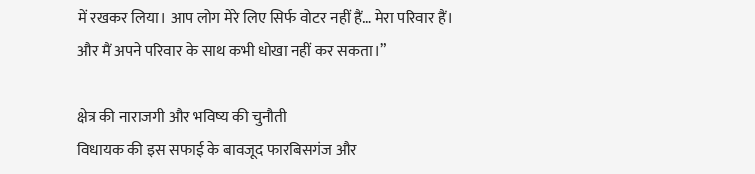में रखकर लिया। आप लोग मेरे लिए सिर्फ वोटर नहीं हैं… मेरा परिवार हैं। और मैं अपने परिवार के साथ कभी धोखा नहीं कर सकता।”

क्षेत्र की नाराजगी और भविष्य की चुनौती
विधायक की इस सफाई के बावजूद फारबिसगंज और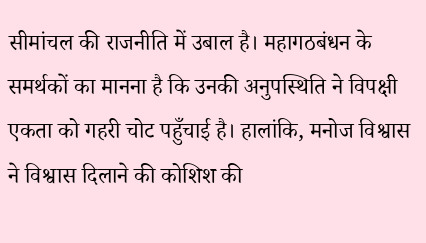सीमांचल की राजनीति में उबाल है। महागठबंधन के समर्थकों का मानना है कि उनकी अनुपस्थिति ने विपक्षी एकता को गहरी चोट पहुँचाई है। हालांकि, मनोज विश्वास ने विश्वास दिलाने की कोशिश की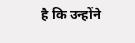है कि उन्होंने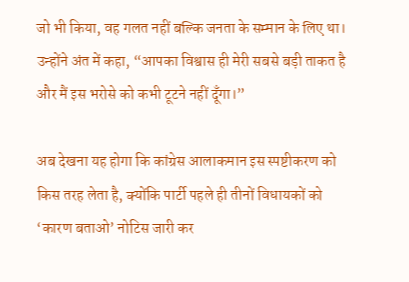जो भी किया, वह गलत नहीं बल्कि जनता के सम्मान के लिए था। उन्होंने अंत में कहा, “आपका विश्वास ही मेरी सबसे बड़ी ताकत है और मैं इस भरोसे को कभी टूटने नहीं दूँगा।”

अब देखना यह होगा कि कांग्रेस आलाकमान इस स्पष्टीकरण को किस तरह लेता है, क्योंकि पार्टी पहले ही तीनों विधायकों को ‘कारण बताओ’ नोटिस जारी कर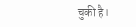चुकी है।